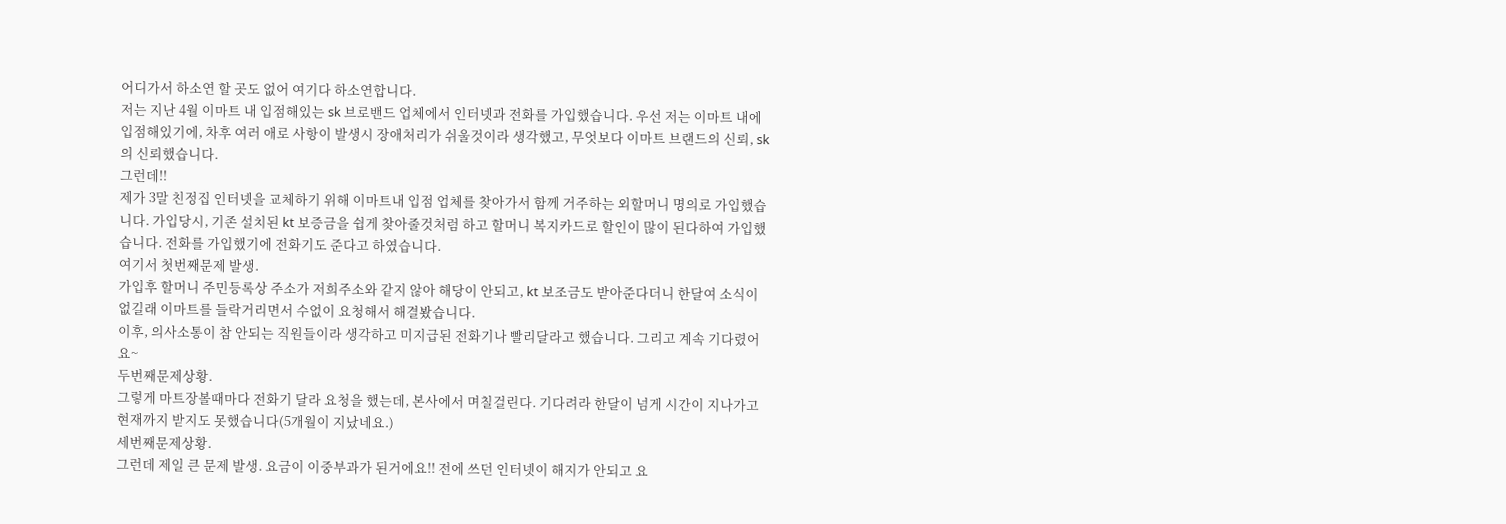어디가서 하소연 할 곳도 없어 여기다 하소연합니다.
저는 지난 4월 이마트 내 입점해있는 sk 브로밴드 업체에서 인터넷과 전화를 가입했습니다. 우선 저는 이마트 내에 입점해있기에, 차후 여러 애로 사항이 발생시 장애처리가 쉬울것이라 생각했고, 무엇보다 이마트 브랜드의 신뢰, sk의 신뢰했습니다.
그런데!!
제가 3말 친정집 인터넷을 교체하기 위해 이마트내 입점 업체를 찾아가서 함께 거주하는 외할머니 명의로 가입했습니다. 가입당시, 기존 설치된 kt 보증금을 쉽게 찾아줄것처럼 하고 할머니 복지카드로 할인이 많이 된다하여 가입했습니다. 전화를 가입했기에 전화기도 준다고 하였습니다.
여기서 첫번째문제 발생.
가입후 할머니 주민등록상 주소가 저희주소와 같지 않아 해당이 안되고, kt 보조금도 받아준다더니 한달여 소식이 없길래 이마트를 들락거리면서 수없이 요청해서 해결봤습니다.
이후, 의사소통이 참 안되는 직원들이라 생각하고 미지급된 전화기나 빨리달라고 했습니다. 그리고 계속 기다렸어요~
두번째문제상황.
그렇게 마트장볼때마다 전화기 달라 요청을 했는데, 본사에서 며칠걸린다. 기다려라 한달이 넘게 시간이 지나가고 현재까지 받지도 못했습니다(5개월이 지났네요.)
세번째문제상황.
그런데 제일 큰 문제 발생. 요금이 이중부과가 된거에요!! 전에 쓰던 인터넷이 해지가 안되고 요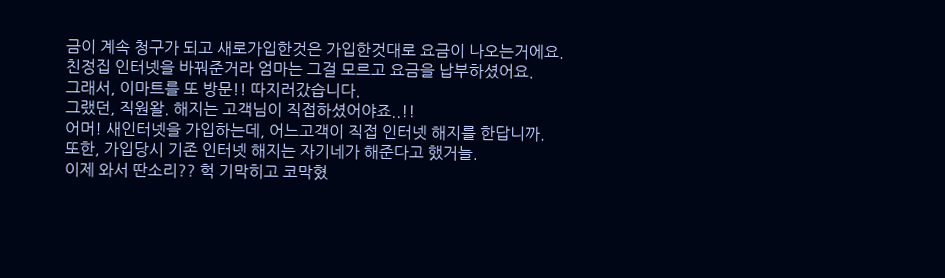금이 계속 청구가 되고 새로가입한것은 가입한것대로 요금이 나오는거에요.
친정집 인터넷을 바꿔준거라 엄마는 그걸 모르고 요금을 납부하셨어요.
그래서, 이마트를 또 방문!! 따지러갔습니다.
그랬던, 직원왈. 해지는 고객님이 직접하셨어야죠..!!
어머! 새인터넷을 가입하는데, 어느고객이 직접 인터넷 해지를 한답니까.
또한, 가입당시 기존 인터넷 해지는 자기네가 해준다고 했거늘.
이제 와서 딴소리?? 헉 기막히고 코막혔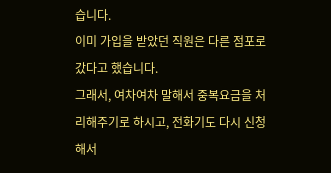습니다.
이미 가입을 받았던 직원은 다른 점포로 갔다고 했습니다.
그래서, 여차여차 말해서 중복요금을 처리해주기로 하시고, 전화기도 다시 신청해서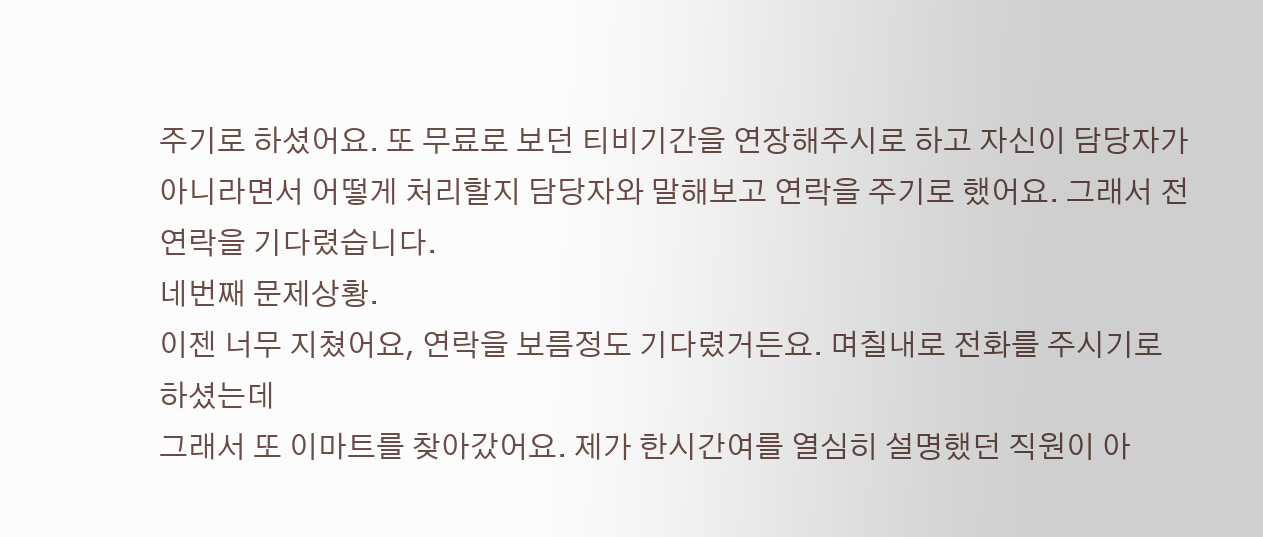주기로 하셨어요. 또 무료로 보던 티비기간을 연장해주시로 하고 자신이 담당자가 아니라면서 어떻게 처리할지 담당자와 말해보고 연락을 주기로 했어요. 그래서 전 연락을 기다렸습니다.
네번째 문제상황.
이젠 너무 지쳤어요, 연락을 보름정도 기다렸거든요. 며칠내로 전화를 주시기로 하셨는데
그래서 또 이마트를 찾아갔어요. 제가 한시간여를 열심히 설명했던 직원이 아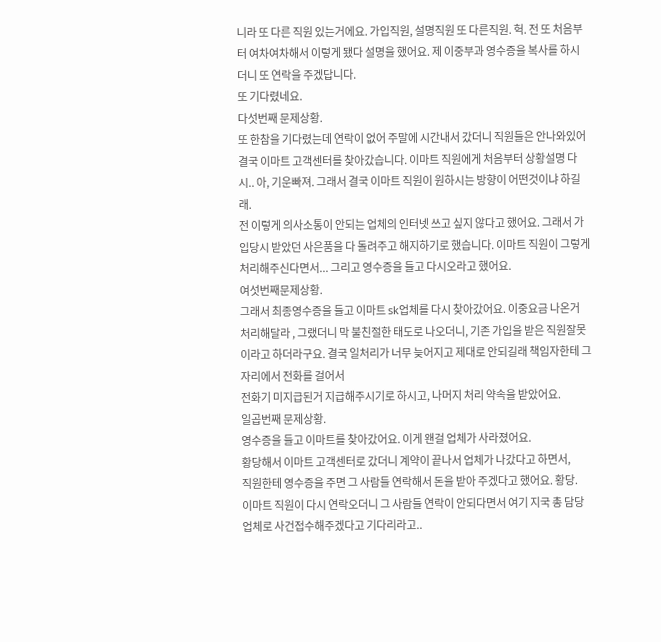니라 또 다른 직원 있는거에요. 가입직원, 설명직원 또 다른직원. 헉. 전 또 처음부터 여차여차해서 이렇게 됐다 설명을 했어요. 제 이중부과 영수증을 복사를 하시더니 또 연락을 주겠답니다.
또 기다렸네요.
다섯번째 문제상황.
또 한참을 기다렸는데 연락이 없어 주말에 시간내서 갔더니 직원들은 안나와있어 결국 이마트 고객센터를 찾아갔습니다. 이마트 직원에게 처음부터 상황설명 다시.. 아, 기운빠져. 그래서 결국 이마트 직원이 원하시는 방향이 어떤것이냐 하길래.
전 이렇게 의사소통이 안되는 업체의 인터넷 쓰고 싶지 않다고 했어요. 그래서 가입당시 받았던 사은품을 다 돌려주고 해지하기로 했습니다. 이마트 직원이 그렇게 처리해주신다면서... 그리고 영수증을 들고 다시오라고 했어요.
여섯번째문제상황.
그래서 최종영수증을 들고 이마트 sk업체를 다시 찾아갔어요. 이중요금 나온거 처리해달라 , 그랬더니 막 불친절한 태도로 나오더니, 기존 가입을 받은 직원잘못이라고 하더라구요. 결국 일처리가 너무 늦어지고 제대로 안되길래 책임자한테 그자리에서 전화를 걸어서
전화기 미지급된거 지급해주시기로 하시고, 나머지 처리 약속을 받았어요.
일곱번째 문제상황.
영수증을 들고 이마트를 찾아갔어요. 이게 왠걸 업체가 사라졌어요.
황당해서 이마트 고객센터로 갔더니 계약이 끝나서 업체가 나갔다고 하면서,
직원한테 영수증을 주면 그 사람들 연락해서 돈을 받아 주겠다고 했어요. 황당.
이마트 직원이 다시 연락오더니 그 사람들 연락이 안되다면서 여기 지국 총 담당업체로 사건접수해주겠다고 기다리라고..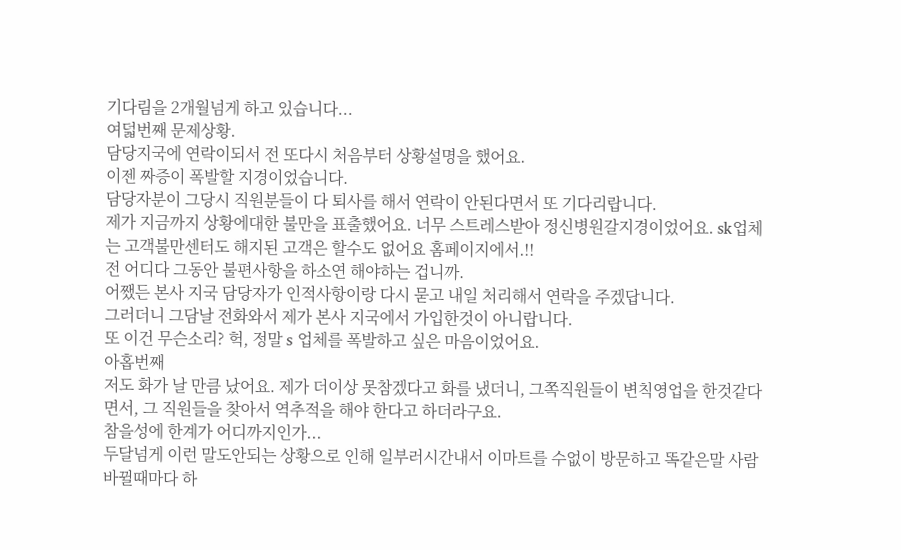기다림을 2개월넘게 하고 있습니다...
여덟번째 문제상황.
담당지국에 연락이되서 전 또다시 처음부터 상황설명을 했어요.
이젠 짜증이 폭발할 지경이었습니다.
담당자분이 그당시 직원분들이 다 퇴사를 해서 연락이 안된다면서 또 기다리랍니다.
제가 지금까지 상황에대한 불만을 표출했어요. 너무 스트레스받아 정신병원갈지경이었어요. sk업체는 고객불만센터도 해지된 고객은 할수도 없어요 홈페이지에서.!!
전 어디다 그동안 불편사항을 하소연 해야하는 겁니까.
어쨌든 본사 지국 담당자가 인적사항이랑 다시 묻고 내일 처리해서 연락을 주겠답니다.
그러더니 그담날 전화와서 제가 본사 지국에서 가입한것이 아니랍니다.
또 이건 무슨소리? 헉, 정말 s 업체를 폭발하고 싶은 마음이었어요.
아홉번째
저도 화가 날 만큼 났어요. 제가 더이상 못참겠다고 화를 냈더니, 그쪽직원들이 변칙영업을 한것같다면서, 그 직원들을 찾아서 역추적을 해야 한다고 하더라구요.
참을성에 한계가 어디까지인가...
두달넘게 이런 말도안되는 상황으로 인해 일부러시간내서 이마트를 수없이 방문하고 똑같은말 사람바뀔때마다 하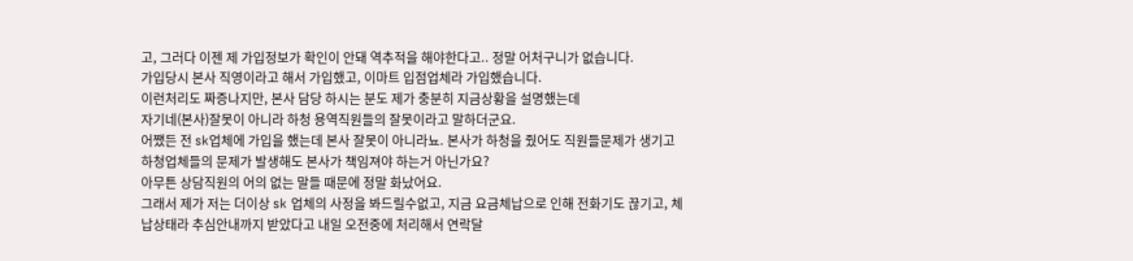고, 그러다 이젠 제 가입정보가 확인이 안돼 역추적을 해야한다고.. 정말 어처구니가 없습니다.
가입당시 본사 직영이라고 해서 가입했고, 이마트 입점업체라 가입했습니다.
이런처리도 짜증나지만, 본사 담당 하시는 분도 제가 충분히 지금상황을 설명했는데
자기네(본사)잘못이 아니라 하청 용역직원들의 잘못이라고 말하더군요.
어쨌든 전 sk업체에 가입을 했는데 본사 잘못이 아니라뇨. 본사가 하청을 줬어도 직원들문제가 생기고 하청업체들의 문제가 발생해도 본사가 책임져야 하는거 아닌가요?
아무튼 상담직원의 어의 없는 말들 때문에 정말 화났어요.
그래서 제가 저는 더이상 sk 업체의 사정을 봐드릴수없고, 지금 요금체납으로 인해 전화기도 끊기고, 체납상태라 추심안내까지 받았다고 내일 오전중에 처리해서 연락달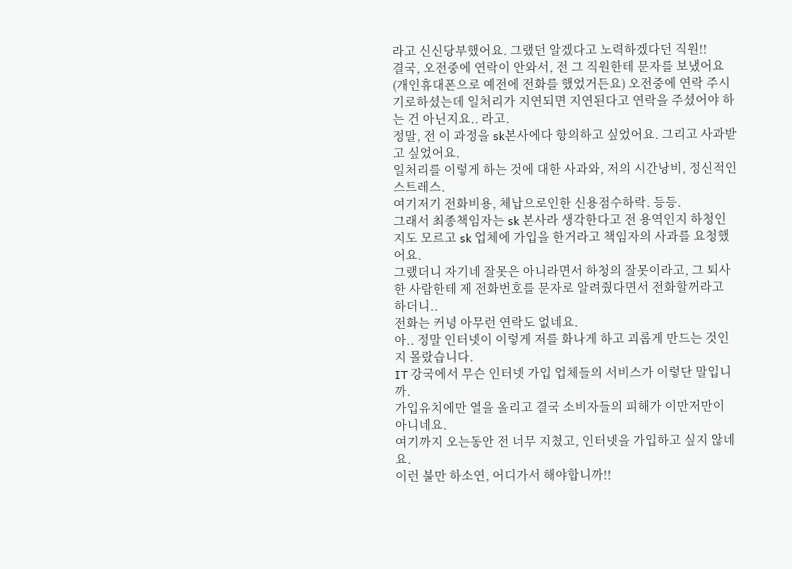라고 신신당부했어요. 그랬던 알겠다고 노력하겠다던 직원!!
결국, 오전중에 연락이 안와서, 전 그 직원한테 문자를 보냈어요(개인휴대폰으로 예전에 전화를 했었거든요) 오전중에 연락 주시기로하셨는데 일처리가 지연되면 지연된다고 연락을 주셨어야 하는 건 아닌지요.. 라고.
정말, 전 이 과정을 sk본사에다 항의하고 싶었어요. 그리고 사과받고 싶었어요.
일처리를 이렇게 하는 것에 대한 사과와, 저의 시간낭비, 정신적인 스트레스.
여기저기 전화비용, 체납으로인한 신용점수하락. 등등.
그래서 최종책임자는 sk 본사라 생각한다고 전 용역인지 하청인지도 모르고 sk 업체에 가입을 한거라고 책임자의 사과를 요청했어요.
그랬더니 자기네 잘못은 아니라면서 하청의 잘못이라고, 그 퇴사한 사람한테 제 전화번호를 문자로 알려줬다면서 전화할꺼라고 하더니..
전화는 커녕 아무런 연락도 없네요.
아.. 정말 인터넷이 이렇게 저를 화나게 하고 괴롭게 만드는 것인지 몰랐습니다.
IT 강국에서 무슨 인터넷 가입 업체들의 서비스가 이렇단 말입니까.
가입유치에만 열을 올리고 결국 소비자들의 피해가 이만저만이 아니네요.
여기까지 오는동안 전 너무 지쳤고, 인터넷을 가입하고 싶지 않네요.
이런 불만 하소연, 어디가서 해야합니까!!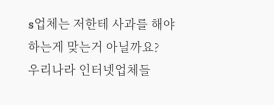s업체는 저한테 사과를 해야하는게 맞는거 아닐까요?
우리나라 인터넷업체들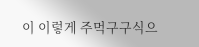이 이렇게 주먹구구식으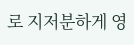로 지저분하게 영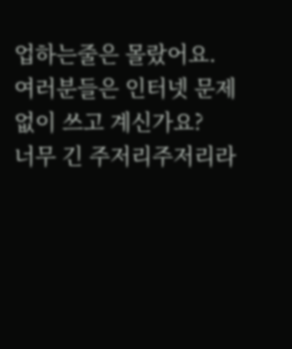업하는줄은 몰랐어요.
여러분들은 인터넷 문제 없이 쓰고 계신가요?
너무 긴 주저리주저리라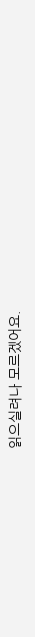읽으실려나 모르겠어요.